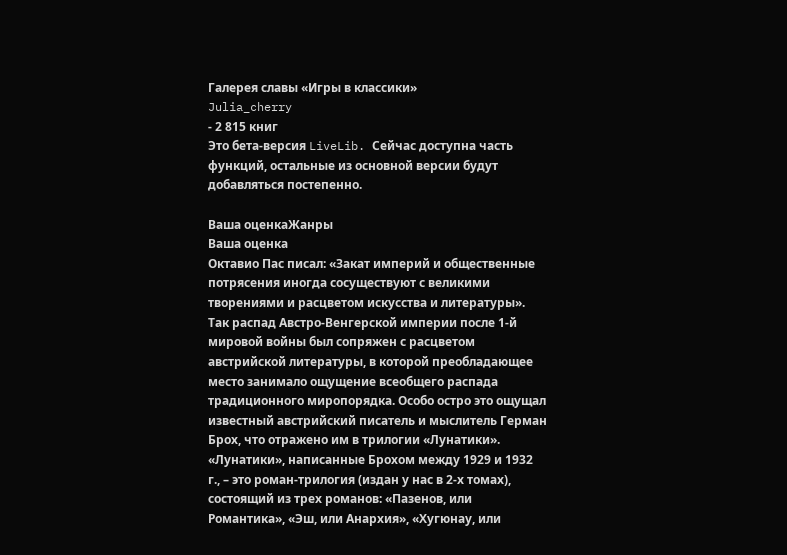Галерея славы «Игры в классики»
Julia_cherry
- 2 815 книг
Это бета-версия LiveLib. Сейчас доступна часть функций, остальные из основной версии будут добавляться постепенно.

Ваша оценкаЖанры
Ваша оценка
Октавио Пас писал: «Закат империй и общественные потрясения иногда сосуществуют с великими творениями и расцветом искусства и литературы». Так распад Австро-Венгерской империи после 1-й мировой войны был сопряжен с расцветом австрийской литературы, в которой преобладающее место занимало ощущение всеобщего распада традиционного миропорядка. Особо остро это ощущал известный австрийский писатель и мыслитель Герман Брох, что отражено им в трилогии «Лунатики».
«Лунатики», написанные Брохом между 1929 и 1932 г., – это роман-трилогия (издан у нас в 2-х томах), состоящий из трех романов: «Пазенов, или Романтика», «Эш, или Анархия», «Хугюнау, или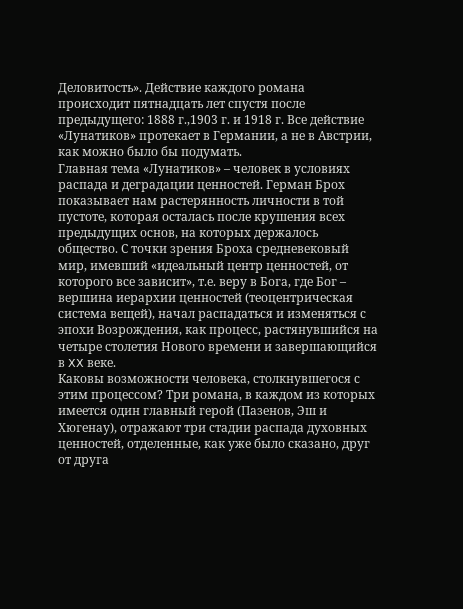Деловитость». Действие каждого романа происходит пятнадцать лет спустя после предыдущего: 1888 г.,1903 г. и 1918 г. Все действие «Лунатиков» протекает в Германии, а не в Австрии, как можно было бы подумать.
Главная тема «Лунатиков» – человек в условиях распада и деградации ценностей. Герман Брох показывает нам растерянность личности в той пустоте, которая осталась после крушения всех предыдущих основ, на которых держалось общество. С точки зрения Броха средневековый мир, имевший «идеальный центр ценностей, от которого все зависит», т.е. веру в Бога, где Бог – вершина иерархии ценностей (теоцентрическая система вещей), начал распадаться и изменяться с эпохи Возрождения, как процесс, растянувшийся на четыре столетия Нового времени и завершающийся в XX веке.
Каковы возможности человека, столкнувшегося с этим процессом? Три романа, в каждом из которых имеется один главный герой (Пазенов, Эш и Хюгенау), отражают три стадии распада духовных ценностей, отделенные, как уже было сказано, друг от друга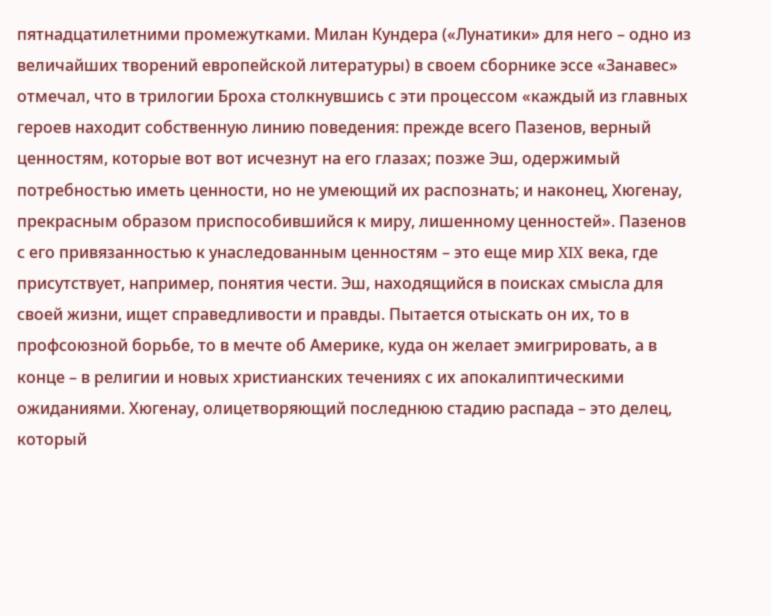пятнадцатилетними промежутками. Милан Кундера («Лунатики» для него – одно из величайших творений европейской литературы) в своем сборнике эссе «Занавес» отмечал, что в трилогии Броха столкнувшись с эти процессом «каждый из главных героев находит собственную линию поведения: прежде всего Пазенов, верный ценностям, которые вот вот исчезнут на его глазах; позже Эш, одержимый потребностью иметь ценности, но не умеющий их распознать; и наконец, Хюгенау, прекрасным образом приспособившийся к миру, лишенному ценностей». Пазенов с его привязанностью к унаследованным ценностям – это еще мир XIX века, где присутствует, например, понятия чести. Эш, находящийся в поисках смысла для своей жизни, ищет справедливости и правды. Пытается отыскать он их, то в профсоюзной борьбе, то в мечте об Америке, куда он желает эмигрировать, а в конце – в религии и новых христианских течениях с их апокалиптическими ожиданиями. Хюгенау, олицетворяющий последнюю стадию распада – это делец, который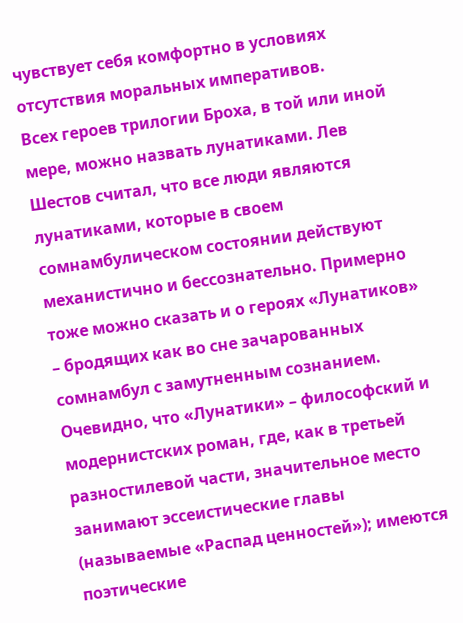чувствует себя комфортно в условиях отсутствия моральных императивов.
Всех героев трилогии Броха, в той или иной мере, можно назвать лунатиками. Лев Шестов считал, что все люди являются лунатиками, которые в своем сомнамбулическом состоянии действуют механистично и бессознательно. Примерно тоже можно сказать и о героях «Лунатиков» – бродящих как во сне зачарованных сомнамбул с замутненным сознанием.
Очевидно, что «Лунатики» – философский и модернистских роман, где, как в третьей разностилевой части, значительное место занимают эссеистические главы (называемые «Распад ценностей»); имеются поэтические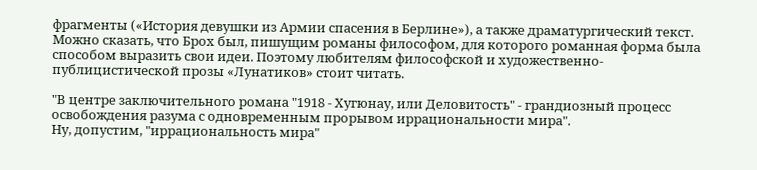фрагменты («История девушки из Армии спасения в Берлине»), а также драматургический текст. Можно сказать, что Брох был, пишущим романы философом, для которого романная форма была способом выразить свои идеи. Поэтому любителям философской и художественно-публицистической прозы «Лунатиков» стоит читать.

"В центре заключительного романа "1918 - Хугюнау, или Деловитость" - грандиозный процесс освобождения разума с одновременным прорывом иррациональности мира".
Ну, допустим, "иррациональность мира"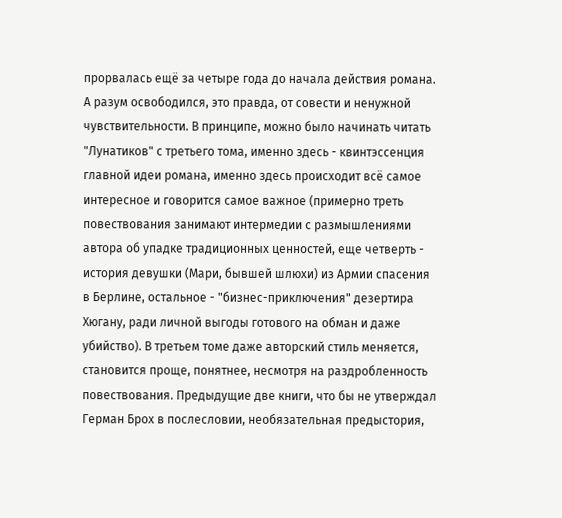прорвалась ещё за четыре года до начала действия романа. А разум освободился, это правда, от совести и ненужной чувствительности. В принципе, можно было начинать читать "Лунатиков" с третьего тома, именно здесь - квинтэссенция главной идеи романа, именно здесь происходит всё самое интересное и говорится самое важное (примерно треть повествования занимают интермедии с размышлениями автора об упадке традиционных ценностей, еще четверть - история девушки (Мари, бывшей шлюхи) из Армии спасения в Берлине, остальное - "бизнес-приключения" дезертира Хюгану, ради личной выгоды готового на обман и даже убийство). В третьем томе даже авторский стиль меняется, становится проще, понятнее, несмотря на раздробленность повествования. Предыдущие две книги, что бы не утверждал Герман Брох в послесловии, необязательная предыстория,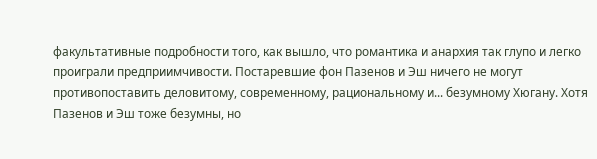факультативные подробности того, как вышло, что романтика и анархия так глупо и легко проиграли предприимчивости. Постаревшие фон Пазенов и Эш ничего не могут противопоставить деловитому, современному, рациональному и... безумному Хюгану. Хотя Пазенов и Эш тоже безумны, но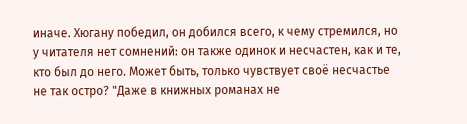иначе. Хюгану победил, он добился всего, к чему стремился, но у читателя нет сомнений: он также одинок и несчастен, как и те, кто был до него. Может быть, только чувствует своё несчастье не так остро? "Даже в книжных романах не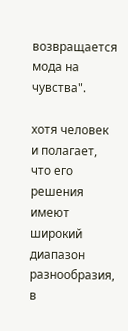возвращается мода на чувства".

хотя человек и полагает, что его решения имеют широкий диапазон разнообразия, в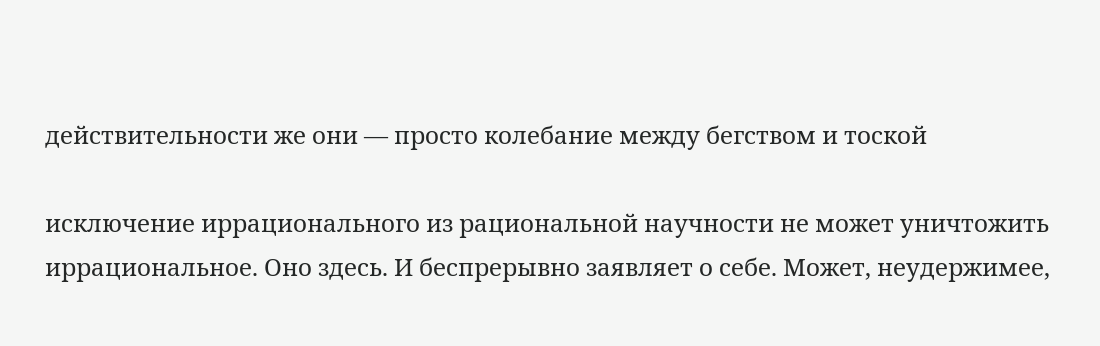действительности же они — просто колебание между бегством и тоской

исключение иррационального из рациональной научности не может уничтожить иррациональное. Оно здесь. И беспрерывно заявляет о себе. Может, неудержимее,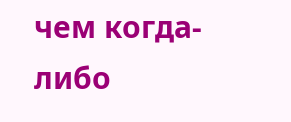чем когда-либо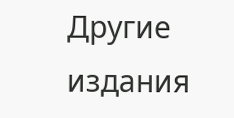Другие издания